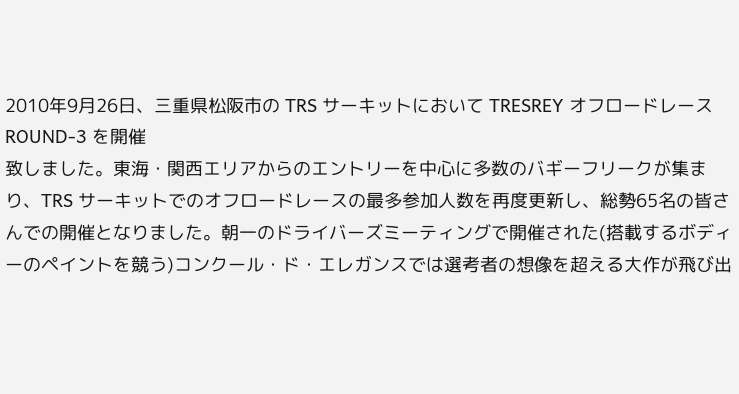2010年9月26日、三重県松阪市の TRS サーキットにおいて TRESREY オフロードレース ROUND-3 を開催
致しました。東海・関西エリアからのエントリーを中心に多数のバギーフリークが集まり、TRS サーキットでのオフロードレースの最多参加人数を再度更新し、総勢65名の皆さんでの開催となりました。朝一のドライバーズミーティングで開催された(搭載するボディーのペイントを競う)コンクール・ド・エレガンスでは選考者の想像を超える大作が飛び出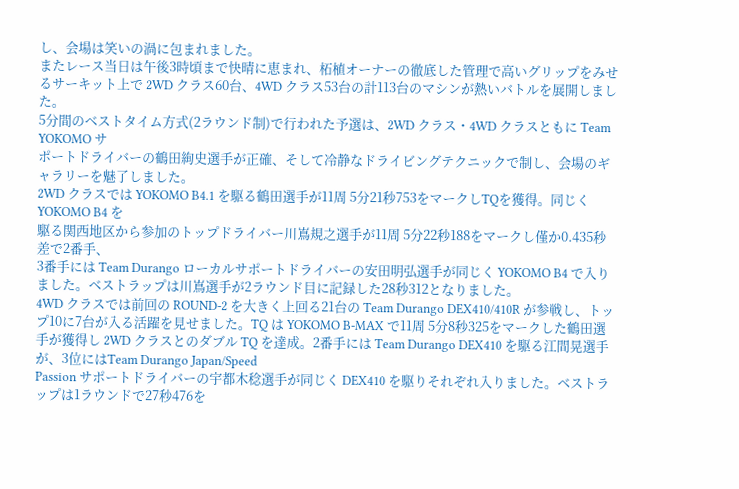し、会場は笑いの渦に包まれました。
またレース当日は午後3時頃まで快晴に恵まれ、柘植オーナーの徹底した管理で高いグリップをみせるサーキット上で 2WD クラス60台、4WD クラス53台の計113台のマシンが熱いバトルを展開しました。
5分間のベストタイム方式(2ラウンド制)で行われた予選は、2WD クラス・4WD クラスともに Team YOKOMO サ
ポートドライバーの鶴田絢史選手が正確、そして冷静なドライビングテクニックで制し、会場のギャラリーを魅了しました。
2WD クラスでは YOKOMO B4.1 を駆る鶴田選手が11周 5分21秒753をマークしTQを獲得。同じく YOKOMO B4 を
駆る関西地区から参加のトップドライバー川嶌規之選手が11周 5分22秒188をマークし僅か0.435秒差で2番手、
3番手には Team Durango ローカルサポートドライバーの安田明弘選手が同じく YOKOMO B4 で入りました。ベストラップは川嶌選手が2ラウンド目に記録した28秒312となりました。
4WD クラスでは前回の ROUND-2 を大きく上回る21台の Team Durango DEX410/410R が参戦し、トップ10に7台が入る活躍を見せました。TQ は YOKOMO B-MAX で11周 5分8秒325をマークした鶴田選手が獲得し 2WD クラスとのダブル TQ を達成。2番手には Team Durango DEX410 を駆る江間晃選手が、3位にはTeam Durango Japan/Speed
Passion サポートドライバーの宇都木稔選手が同じく DEX410 を駆りそれぞれ入りました。ベストラップは1ラウンドで27秒476を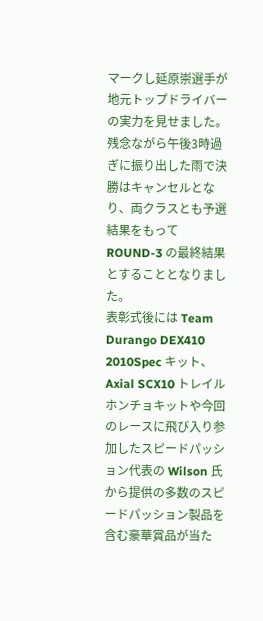マークし延原崇選手が地元トップドライバーの実力を見せました。
残念ながら午後3時過ぎに振り出した雨で決勝はキャンセルとなり、両クラスとも予選結果をもって ROUND-3 の最終結果とすることとなりました。
表彰式後には Team Durango DEX410 2010Spec キット、 Axial SCX10 トレイルホンチョキットや今回のレースに飛び入り参加したスピードパッション代表の Wilson 氏から提供の多数のスピードパッション製品を含む豪華賞品が当た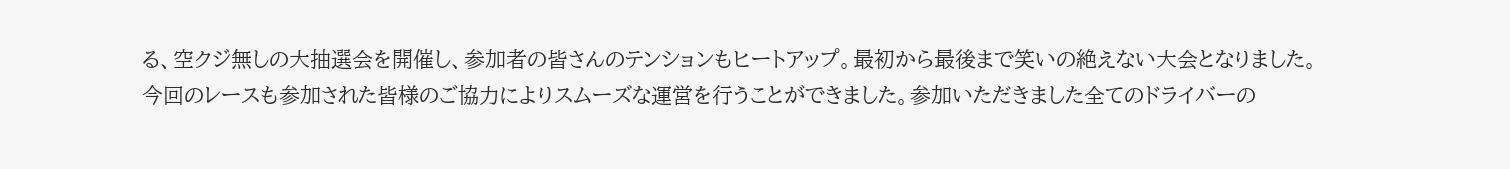る、空クジ無しの大抽選会を開催し、参加者の皆さんのテンションもヒートアップ。最初から最後まで笑いの絶えない大会となりました。
今回のレースも参加された皆様のご協力によりスムーズな運営を行うことができました。参加いただきました全てのドライバーの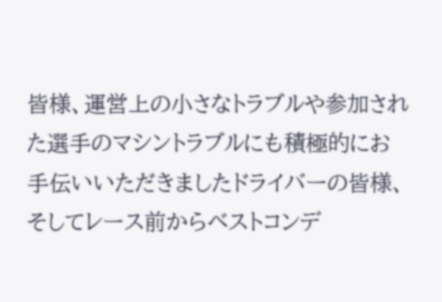皆様、運営上の小さなトラブルや参加された選手のマシントラブルにも積極的にお手伝いいただきましたドライバーの皆様、そしてレース前からベストコンデ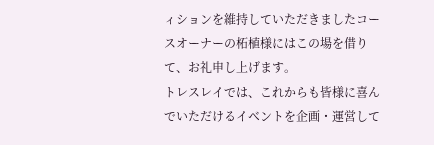ィションを維持していただきましたコースオーナーの柘植様にはこの場を借りて、お礼申し上げます。
トレスレイでは、これからも皆様に喜んでいただけるイベントを企画・運営して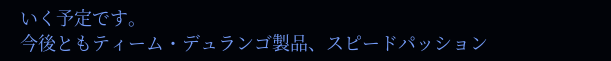いく予定です。
今後ともティーム・デュランゴ製品、スピードパッション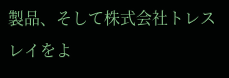製品、そして株式会社トレスレイをよ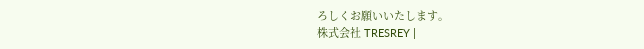ろしくお願いいたします。
株式会社 TRESREY |